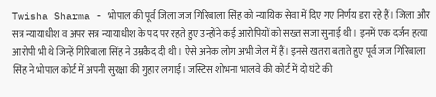Twisha Sharma - भोपाल की पूर्व जिला जज गिरिबाला सिंह को न्यायिक सेवा में दिए गए निर्णय डरा रहे हैं। जिला और सत्र न्यायाधीश व अपर सत्र न्यायाधीश के पद पर रहते हुए उन्होंने कई आरोपियों को सख्त सजा सुनाई थी। इनमें एक दर्जन हत्या आरोपी भी थे जिन्हें गिरिबाला सिंह ने उम्रकैद दी थी। ऐसे अनेक लोग अभी जेल में हैं। इनसे खतरा बताते हुए पूर्व जज गिरिबाला सिंह ने भोपाल कोर्ट में अपनी सुरक्षा की गुहार लगाई। जस्टिस शोभना भालवे की कोर्ट में दो घंटे की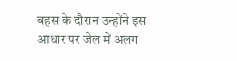बहस के दौरान उन्होंने इस आधार पर जेल में अलग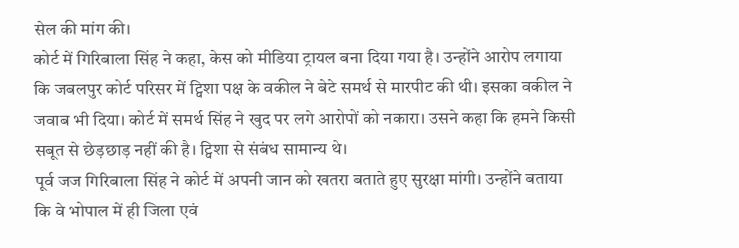सेल की मांग की।
कोर्ट में गिरिबाला सिंह ने कहा, केस को मीडिया ट्रायल बना दिया गया है। उन्होंने आरोप लगाया कि जबलपुर कोर्ट परिसर में ट्विशा पक्ष के वकील ने बेटे समर्थ से मारपीट की थी। इसका वकील ने जवाब भी दिया। कोर्ट में समर्थ सिंह ने खुद पर लगे आरोपों को नकारा। उसने कहा कि हमने किसी सबूत से छेड़छाड़ नहीं की है। ट्विशा से संबंध सामान्य थे।
पूर्व जज गिरिबाला सिंह ने कोर्ट में अपनी जान को खतरा बताते हुए सुरक्षा मांगी। उन्होंने बताया कि वे भोपाल में ही जिला एवं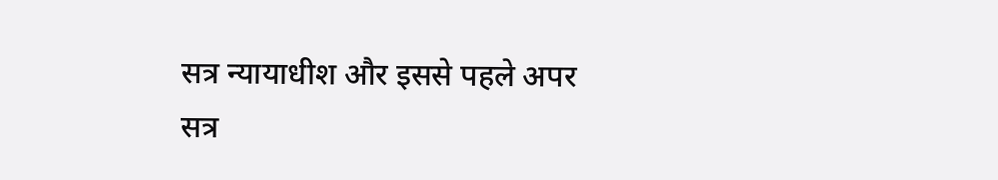सत्र न्यायाधीश और इससे पहले अपर सत्र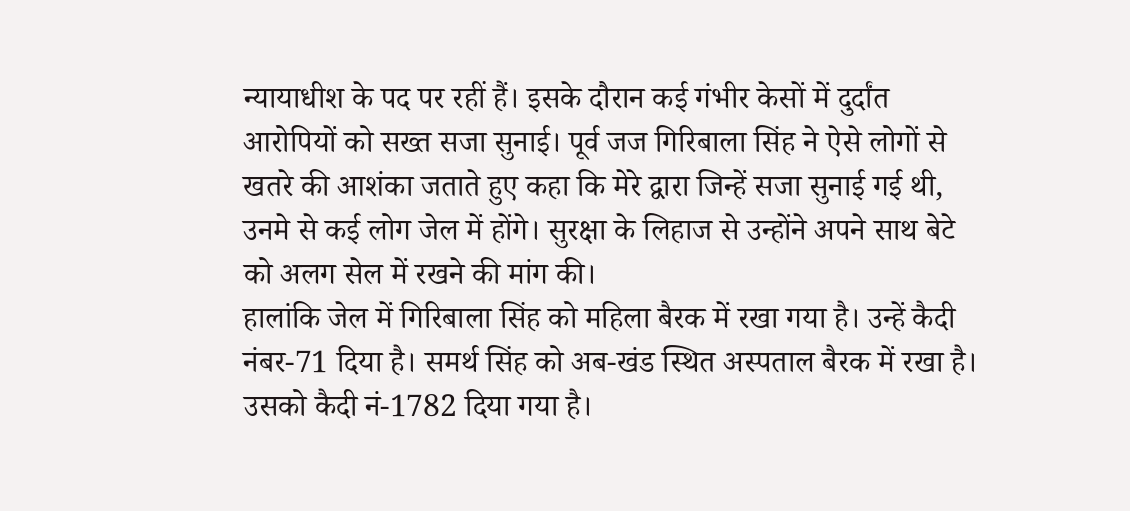न्यायाधीश के पद पर रहीं हैं। इसके दौरान कई गंभीर केसों में दुर्दांत आरोपियों को सख्त सजा सुनाई। पूर्व जज गिरिबाला सिंह ने ऐसे लोगों से खतरे की आशंका जताते हुए कहा कि मेरे द्वारा जिन्हें सजा सुनाई गई थी, उनमे से कई लोग जेल में होंगे। सुरक्षा के लिहाज से उन्होंने अपने साथ बेटे को अलग सेल में रखने की मांग की।
हालांकि जेल में गिरिबाला सिंह को महिला बैरक में रखा गया है। उन्हें कैदी नंबर-71 दिया है। समर्थ सिंह को अब-खंड स्थित अस्पताल बैरक में रखा है। उसको कैदी नं-1782 दिया गया है।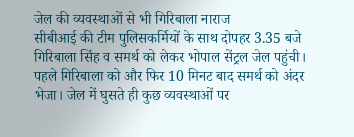जेल की व्यवस्थाओं से भी गिरिबाला नाराज
सीबीआई की टीम पुलिसकर्मियों के साथ दोपहर 3.35 बजे गिरिबाला सिंह व समर्थ को लेकर भोपाल सेंट्रल जेल पहुंची। पहले गिरिबाला को और फिर 10 मिनट बाद समर्थ को अंदर भेजा। जेल में घुसते ही कुछ व्यवस्थाओं पर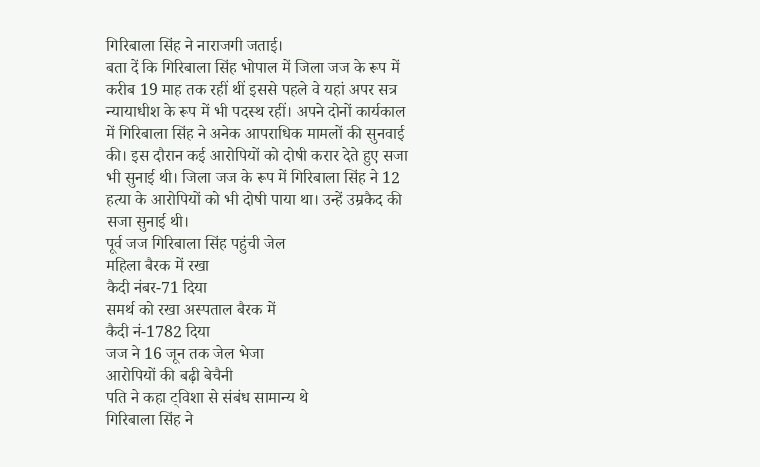गिरिबाला सिंह ने नाराजगी जताई।
बता दें कि गिरिबाला सिंह भोपाल में जिला जज के रूप में करीब 19 माह तक रहीं थीं इससे पहले वे यहां अपर सत्र न्यायाधीश के रूप में भी पदस्थ रहीं। अपने दोनों कार्यकाल में गिरिबाला सिंह ने अनेक आपराधिक मामलों की सुनवाई की। इस दौरान कई आरोपियों को दोषी करार देते हुए सजा भी सुनाई थी। जिला जज के रूप में गिरिबाला सिंह ने 12 हत्या के आरोपियों को भी दोषी पाया था। उन्हें उम्रकैद की सजा सुनाई थी।
पूर्व जज गिरिबाला सिंह पहुंची जेल
महिला बैरक में रखा
कैदी नंबर-71 दिया
समर्थ को रखा अस्पताल बैरक में
कैदी नं-1782 दिया
जज ने 16 जून तक जेल भेजा
आरोपियों की बढ़ी बेचैनी
पति ने कहा ट्विशा से संबंध सामान्य थे
गिरिबाला सिंह ने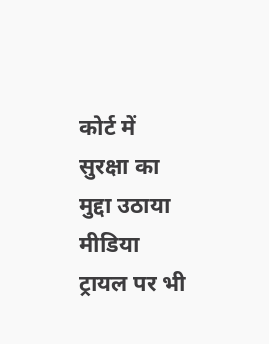कोर्ट में सुरक्षा का मुद्दा उठाया
मीडिया ट्रायल पर भी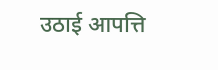उठाई आपत्ति